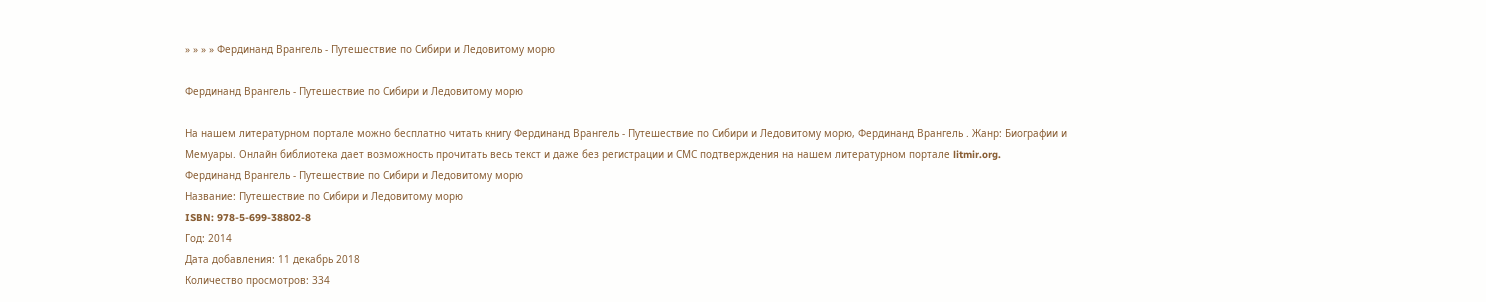» » » » Фердинанд Врангель - Путешествие по Сибири и Ледовитому морю

Фердинанд Врангель - Путешествие по Сибири и Ледовитому морю

На нашем литературном портале можно бесплатно читать книгу Фердинанд Врангель - Путешествие по Сибири и Ледовитому морю, Фердинанд Врангель . Жанр: Биографии и Мемуары. Онлайн библиотека дает возможность прочитать весь текст и даже без регистрации и СМС подтверждения на нашем литературном портале litmir.org.
Фердинанд Врангель - Путешествие по Сибири и Ледовитому морю
Название: Путешествие по Сибири и Ледовитому морю
ISBN: 978-5-699-38802-8
Год: 2014
Дата добавления: 11 декабрь 2018
Количество просмотров: 334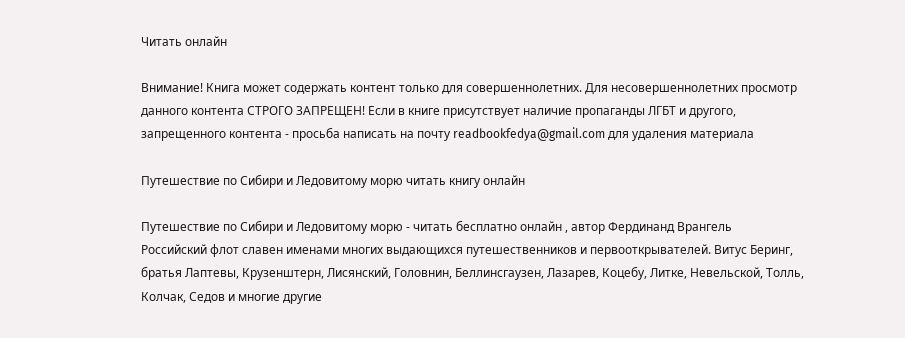Читать онлайн

Внимание! Книга может содержать контент только для совершеннолетних. Для несовершеннолетних просмотр данного контента СТРОГО ЗАПРЕЩЕН! Если в книге присутствует наличие пропаганды ЛГБТ и другого, запрещенного контента - просьба написать на почту readbookfedya@gmail.com для удаления материала

Путешествие по Сибири и Ледовитому морю читать книгу онлайн

Путешествие по Сибири и Ледовитому морю - читать бесплатно онлайн , автор Фердинанд Врангель
Российский флот славен именами многих выдающихся путешественников и первооткрывателей. Витус Беринг, братья Лаптевы, Крузенштерн, Лисянский, Головнин, Беллинсгаузен, Лазарев, Коцебу, Литке, Невельской, Толль, Колчак, Седов и многие другие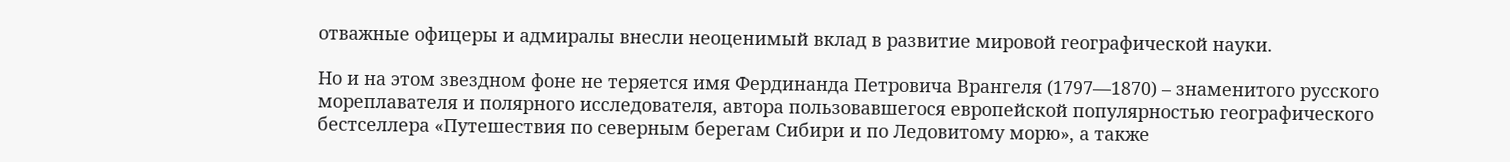отважные офицеры и адмиралы внесли неоценимый вклад в развитие мировой географической науки.

Но и на этом звездном фоне не теряется имя Фердинанда Петровича Врангеля (1797—1870) – знаменитого русского мореплавателя и полярного исследователя, автора пользовавшегося европейской популярностью географического бестселлера «Путешествия по северным берегам Сибири и по Ледовитому морю», а также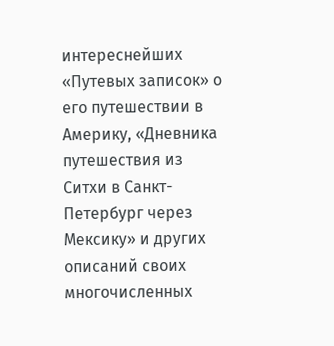интереснейших «Путевых записок» о его путешествии в Америку, «Дневника путешествия из Ситхи в Санкт-Петербург через Мексику» и других описаний своих многочисленных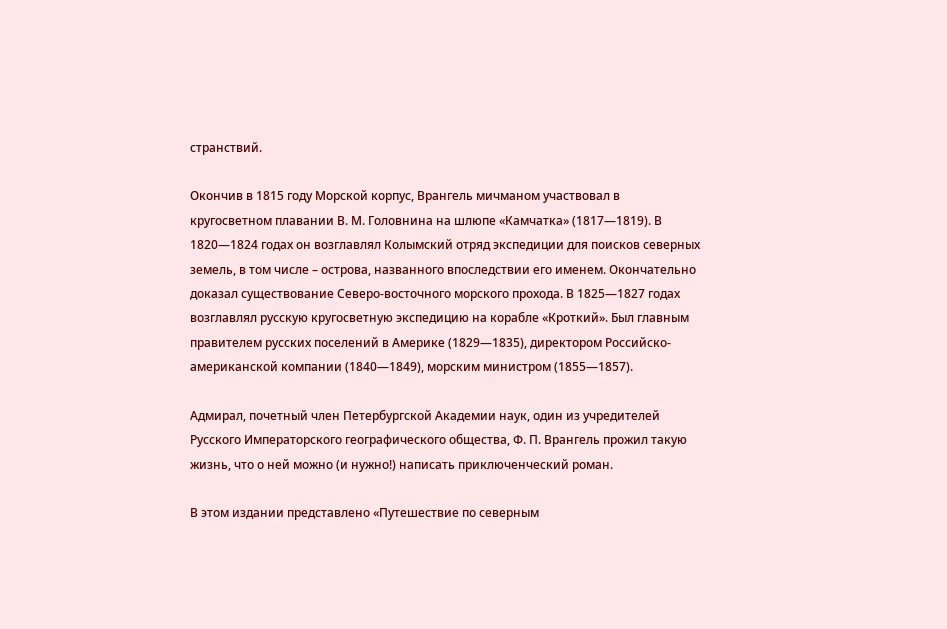странствий.

Окончив в 1815 году Морской корпус, Врангель мичманом участвовал в кругосветном плавании В. М. Головнина на шлюпе «Камчатка» (1817—1819). В 1820—1824 годах он возглавлял Колымский отряд экспедиции для поисков северных земель, в том числе – острова, названного впоследствии его именем. Окончательно доказал существование Северо-восточного морского прохода. В 1825—1827 годах возглавлял русскую кругосветную экспедицию на корабле «Кроткий». Был главным правителем русских поселений в Америке (1829—1835), директором Российско-американской компании (1840—1849), морским министром (1855—1857).

Адмирал, почетный член Петербургской Академии наук, один из учредителей Русского Императорского географического общества, Ф. П. Врангель прожил такую жизнь, что о ней можно (и нужно!) написать приключенческий роман.

В этом издании представлено «Путешествие по северным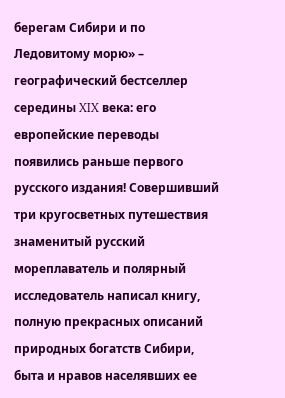берегам Сибири и по Ледовитому морю» – географический бестселлер середины XIX века: его европейские переводы появились раньше первого русского издания! Совершивший три кругосветных путешествия знаменитый русский мореплаватель и полярный исследователь написал книгу, полную прекрасных описаний природных богатств Сибири, быта и нравов населявших ее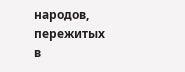народов, пережитых в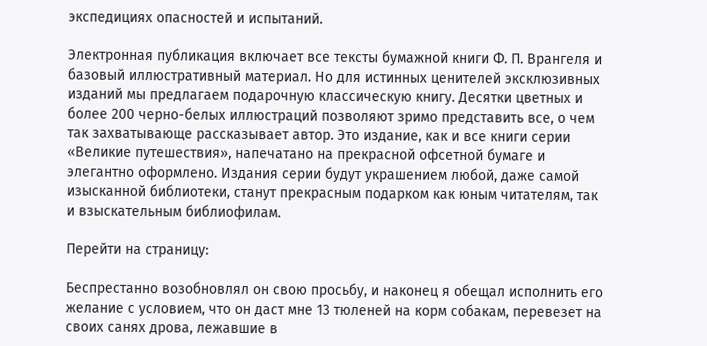экспедициях опасностей и испытаний.

Электронная публикация включает все тексты бумажной книги Ф. П. Врангеля и базовый иллюстративный материал. Но для истинных ценителей эксклюзивных изданий мы предлагаем подарочную классическую книгу. Десятки цветных и более 200 черно-белых иллюстраций позволяют зримо представить все, о чем так захватывающе рассказывает автор. Это издание, как и все книги серии «Великие путешествия», напечатано на прекрасной офсетной бумаге и элегантно оформлено. Издания серии будут украшением любой, даже самой изысканной библиотеки, станут прекрасным подарком как юным читателям, так и взыскательным библиофилам.

Перейти на страницу:

Беспрестанно возобновлял он свою просьбу, и наконец я обещал исполнить его желание с условием, что он даст мне 13 тюленей на корм собакам, перевезет на своих санях дрова, лежавшие в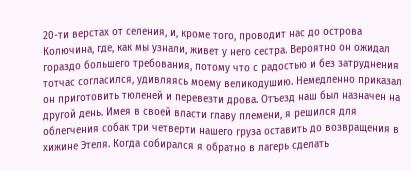20-ти верстах от селения, и, кроме того, проводит нас до острова Колючина, где, как мы узнали, живет у него сестра. Вероятно он ожидал гораздо большего требования, потому что с радостью и без затруднения тотчас согласился, удивляясь моему великодушию. Немедленно приказал он приготовить тюленей и перевезти дрова. Отъезд наш был назначен на другой день. Имея в своей власти главу племени, я решился для облегчения собак три четверти нашего груза оставить до возвращения в хижине Этеля. Когда собирался я обратно в лагерь сделать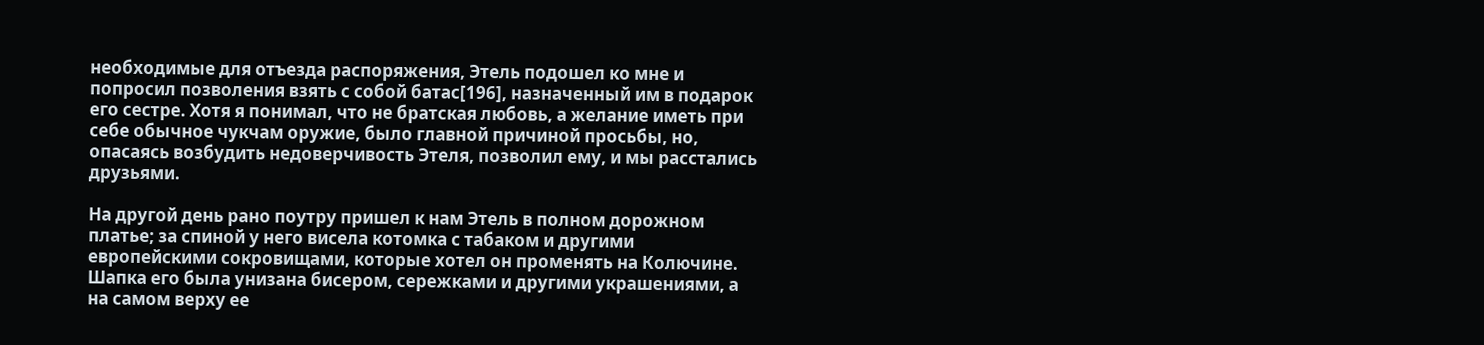необходимые для отъезда распоряжения, Этель подошел ко мне и попросил позволения взять с собой батас[196], назначенный им в подарок его сестре. Хотя я понимал, что не братская любовь, а желание иметь при себе обычное чукчам оружие, было главной причиной просьбы, но, опасаясь возбудить недоверчивость Этеля, позволил ему, и мы расстались друзьями.

На другой день рано поутру пришел к нам Этель в полном дорожном платье; за спиной у него висела котомка с табаком и другими европейскими сокровищами, которые хотел он променять на Колючине. Шапка его была унизана бисером, сережками и другими украшениями, а на самом верху ее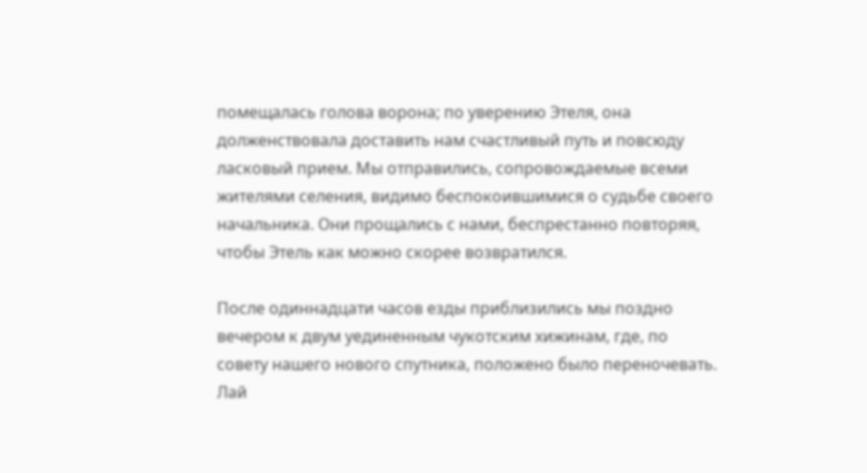помещалась голова ворона; по уверению Этеля, она долженствовала доставить нам счастливый путь и повсюду ласковый прием. Мы отправились, сопровождаемые всеми жителями селения, видимо беспокоившимися о судьбе своего начальника. Они прощались с нами, беспрестанно повторяя, чтобы Этель как можно скорее возвратился.

После одиннадцати часов езды приблизились мы поздно вечером к двум уединенным чукотским хижинам, где, по совету нашего нового спутника, положено было переночевать. Лай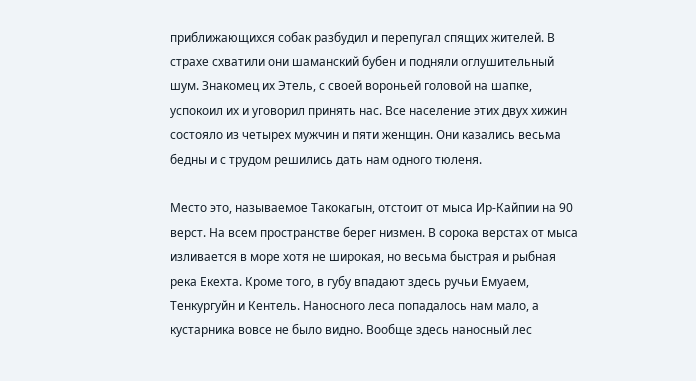приближающихся собак разбудил и перепугал спящих жителей. В страхе схватили они шаманский бубен и подняли оглушительный шум. Знакомец их Этель, с своей вороньей головой на шапке, успокоил их и уговорил принять нас. Все население этих двух хижин состояло из четырех мужчин и пяти женщин. Они казались весьма бедны и с трудом решились дать нам одного тюленя.

Место это, называемое Такокагын, отстоит от мыса Ир-Кайпии на 90 верст. На всем пространстве берег низмен. В сорока верстах от мыса изливается в море хотя не широкая, но весьма быстрая и рыбная река Екехта. Кроме того, в губу впадают здесь ручьи Емуаем, Тенкургуйн и Кентель. Наносного леса попадалось нам мало, а кустарника вовсе не было видно. Вообще здесь наносный лес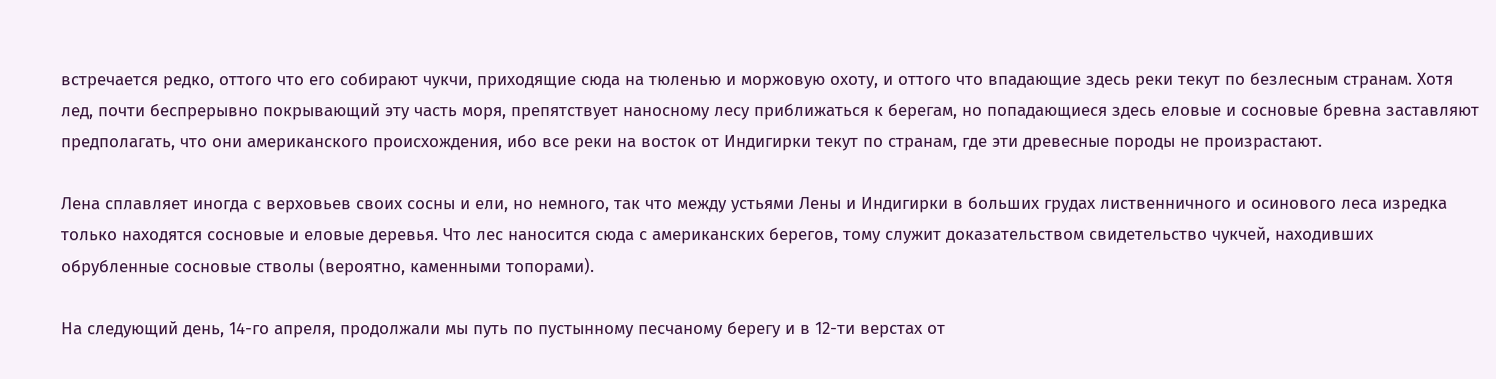встречается редко, оттого что его собирают чукчи, приходящие сюда на тюленью и моржовую охоту, и оттого что впадающие здесь реки текут по безлесным странам. Хотя лед, почти беспрерывно покрывающий эту часть моря, препятствует наносному лесу приближаться к берегам, но попадающиеся здесь еловые и сосновые бревна заставляют предполагать, что они американского происхождения, ибо все реки на восток от Индигирки текут по странам, где эти древесные породы не произрастают.

Лена сплавляет иногда с верховьев своих сосны и ели, но немного, так что между устьями Лены и Индигирки в больших грудах лиственничного и осинового леса изредка только находятся сосновые и еловые деревья. Что лес наносится сюда с американских берегов, тому служит доказательством свидетельство чукчей, находивших обрубленные сосновые стволы (вероятно, каменными топорами).

На следующий день, 14-го апреля, продолжали мы путь по пустынному песчаному берегу и в 12-ти верстах от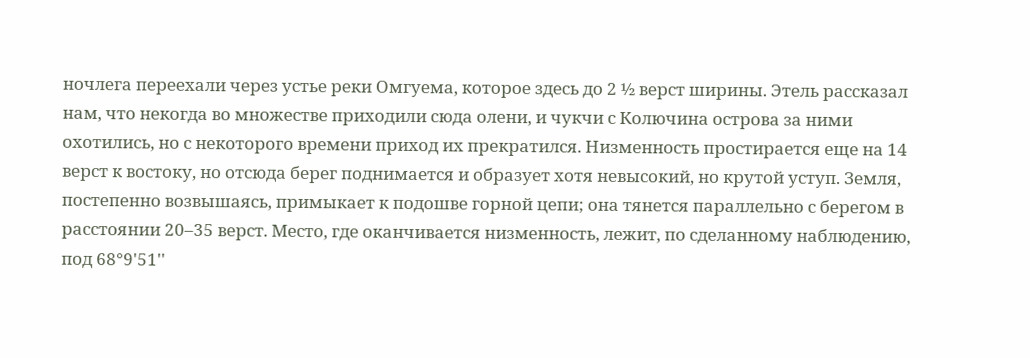ночлега переехали через устье реки Омгуема, которое здесь до 2 ½ верст ширины. Этель рассказал нам, что некогда во множестве приходили сюда олени, и чукчи с Колючина острова за ними охотились, но с некоторого времени приход их прекратился. Низменность простирается еще на 14 верст к востоку, но отсюда берег поднимается и образует хотя невысокий, но крутой уступ. Земля, постепенно возвышаясь, примыкает к подошве горной цепи; она тянется параллельно с берегом в расстоянии 20–35 верст. Место, где оканчивается низменность, лежит, по сделанному наблюдению, под 68°9'51''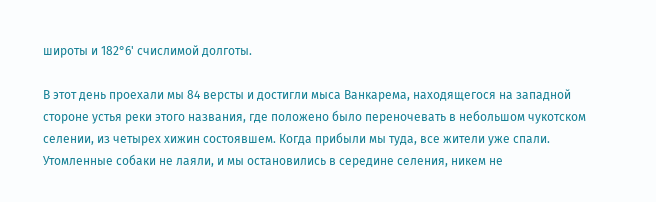широты и 182°6' счислимой долготы.

В этот день проехали мы 84 версты и достигли мыса Ванкарема, находящегося на западной стороне устья реки этого названия, где положено было переночевать в небольшом чукотском селении, из четырех хижин состоявшем. Когда прибыли мы туда, все жители уже спали. Утомленные собаки не лаяли, и мы остановились в середине селения, никем не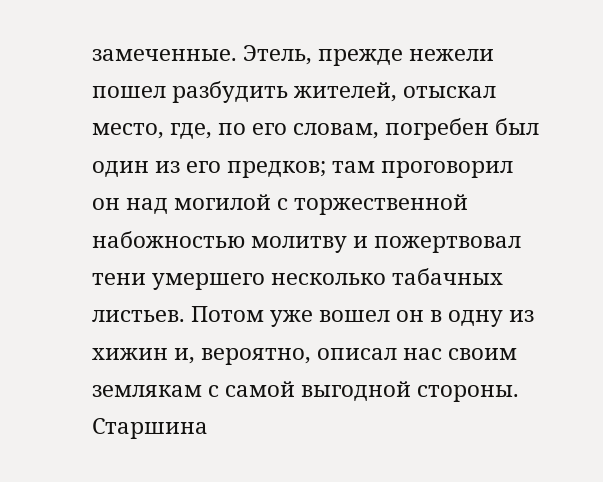замеченные. Этель, прежде нежели пошел разбудить жителей, отыскал место, где, по его словам, погребен был один из его предков; там проговорил он над могилой с торжественной набожностью молитву и пожертвовал тени умершего несколько табачных листьев. Потом уже вошел он в одну из хижин и, вероятно, описал нас своим землякам с самой выгодной стороны. Старшина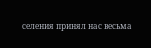селения принял нас весьма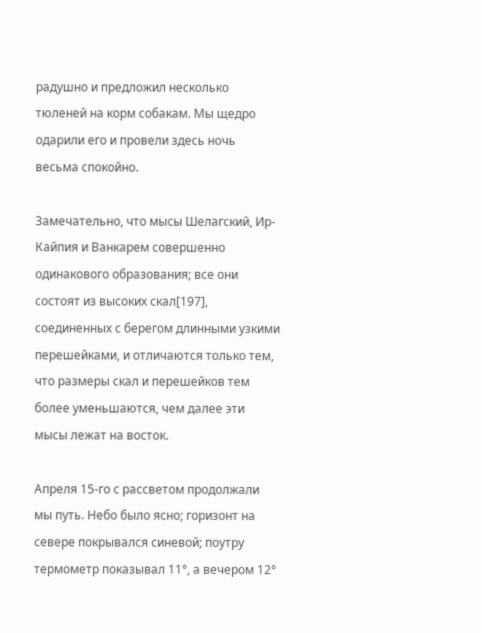радушно и предложил несколько тюленей на корм собакам. Мы щедро одарили его и провели здесь ночь весьма спокойно.

Замечательно, что мысы Шелагский, Ир-Кайпия и Ванкарем совершенно одинакового образования; все они состоят из высоких скал[197], соединенных с берегом длинными узкими перешейками, и отличаются только тем, что размеры скал и перешейков тем более уменьшаются, чем далее эти мысы лежат на восток.

Апреля 15-го с рассветом продолжали мы путь. Небо было ясно; горизонт на севере покрывался синевой; поутру термометр показывал 11°, а вечером 12°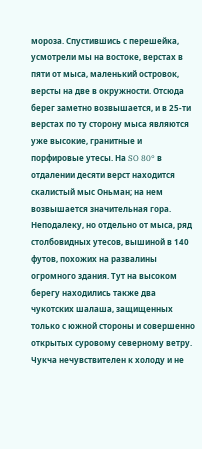мороза. Спустившись с перешейка, усмотрели мы на востоке, верстах в пяти от мыса, маленький островок, версты на две в окружности. Отсюда берег заметно возвышается, и в 25-ти верстах по ту сторону мыса являются уже высокие, гранитные и порфировые утесы. На SO 80° в отдалении десяти верст находится скалистый мыс Оньман; на нем возвышается значительная гора. Неподалеку, но отдельно от мыса, ряд столбовидных утесов, вышиной в 140 футов, похожих на развалины огромного здания. Тут на высоком берегу находились также два чукотских шалаша, защищенных только с южной стороны и совершенно открытых суровому северному ветру. Чукча нечувствителен к холоду и не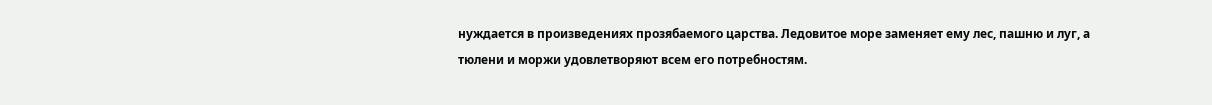нуждается в произведениях прозябаемого царства. Ледовитое море заменяет ему лес, пашню и луг, а тюлени и моржи удовлетворяют всем его потребностям.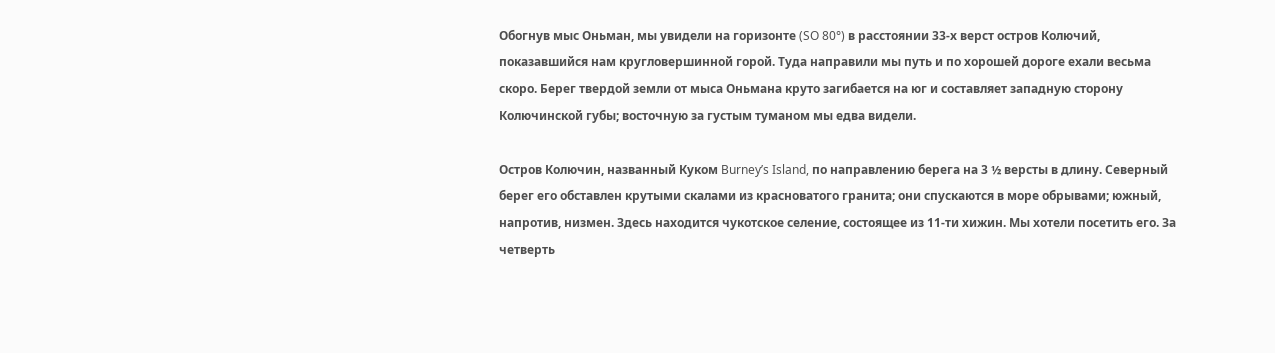Обогнув мыс Оньман, мы увидели на горизонте (SO 80°) в расстоянии 33-х верст остров Колючий, показавшийся нам кругловершинной горой. Туда направили мы путь и по хорошей дороге ехали весьма скоро. Берег твердой земли от мыса Оньмана круто загибается на юг и составляет западную сторону Колючинской губы; восточную за густым туманом мы едва видели.

Остров Колючин, названный Куком Burney’s Island, по направлению берега на 3 ½ версты в длину. Северный берег его обставлен крутыми скалами из красноватого гранита; они спускаются в море обрывами; южный, напротив, низмен. Здесь находится чукотское селение, состоящее из 11-ти хижин. Мы хотели посетить его. За четверть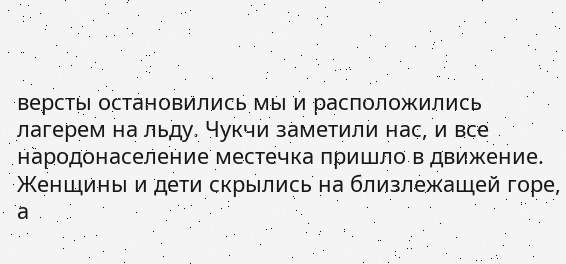версты остановились мы и расположились лагерем на льду. Чукчи заметили нас, и все народонаселение местечка пришло в движение. Женщины и дети скрылись на близлежащей горе, а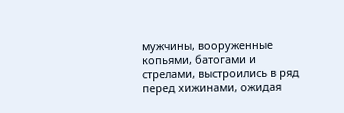мужчины, вооруженные копьями, батогами и стрелами, выстроились в ряд перед хижинами, ожидая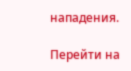нападения.

Перейти на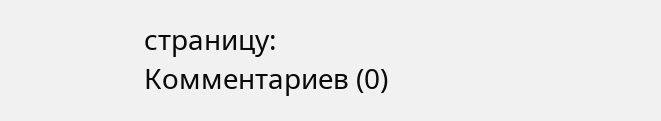страницу:
Комментариев (0)